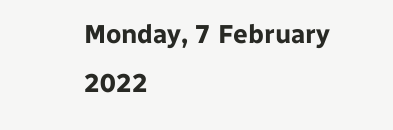Monday, 7 February 2022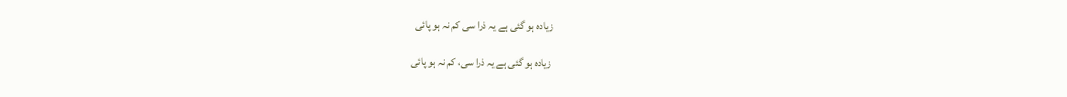زیادہ ہو گئی ہے یہ ذرا سی کم نہ ہو پائی

 زیادہ ہو گئی ہے یہ ذرا سی، کم نہ ہو پائی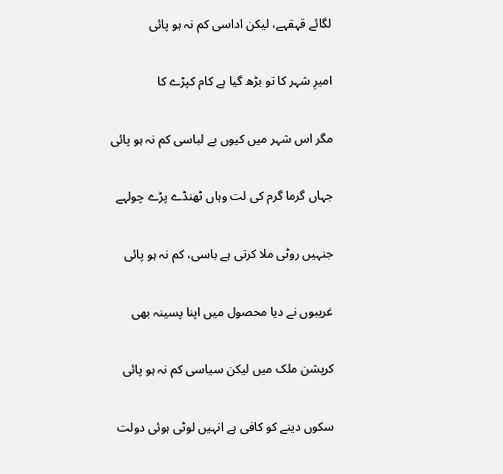لگائے قہقہے، لیکن اداسی کم نہ ہو پائی

امیرِ شہر کا تو بڑھ گیا ہے کام کپڑے کا

مگر اس شہر میں کیوں بے لباسی کم نہ ہو پائی

جہاں گرما گرم کی لت وہاں ٹھنڈے پڑے چولہے

جنہیں روٹی ملا کرتی ہے باسی، کم نہ ہو پائی

غریبوں نے دیا محصول میں اپنا پسینہ بھی

کرپشن ملک میں لیکن سیاسی کم نہ ہو پائی

سکوں دینے کو کافی ہے انہیں لوٹی ہوئی دولت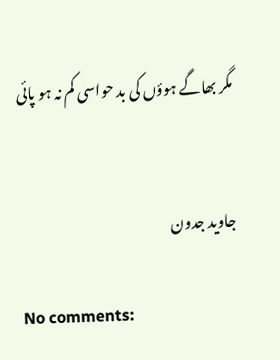مگر بھاگے ہوؤں کی بد حواسی کم نہ ہو پائی


جاوید جدون

No comments: